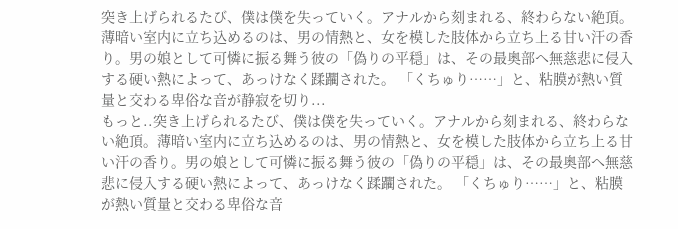突き上げられるたび、僕は僕を失っていく。アナルから刻まれる、終わらない絶頂。薄暗い室内に立ち込めるのは、男の情熱と、女を模した肢体から立ち上る甘い汗の香り。男の娘として可憐に振る舞う彼の「偽りの平穏」は、その最奥部へ無慈悲に侵入する硬い熱によって、あっけなく蹂躙された。 「くちゅり……」と、粘膜が熱い質量と交わる卑俗な音が静寂を切り...
もっと..突き上げられるたび、僕は僕を失っていく。アナルから刻まれる、終わらない絶頂。薄暗い室内に立ち込めるのは、男の情熱と、女を模した肢体から立ち上る甘い汗の香り。男の娘として可憐に振る舞う彼の「偽りの平穏」は、その最奥部へ無慈悲に侵入する硬い熱によって、あっけなく蹂躙された。 「くちゅり……」と、粘膜が熱い質量と交わる卑俗な音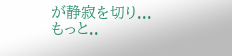が静寂を切り...
もっと..